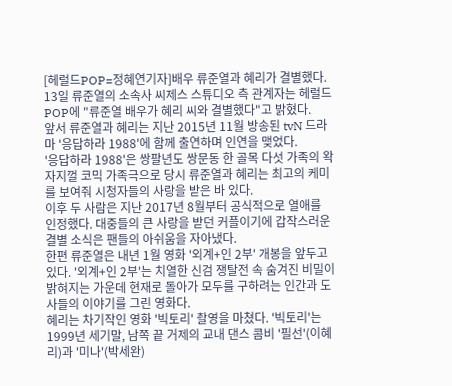[헤럴드POP=정혜연기자]배우 류준열과 혜리가 결별했다.
13일 류준열의 소속사 씨제스 스튜디오 측 관계자는 헤럴드POP에 "류준열 배우가 혜리 씨와 결별했다"고 밝혔다.
앞서 류준열과 혜리는 지난 2015년 11월 방송된 tvN 드라마 '응답하라 1988'에 함께 출연하며 인연을 맺었다.
'응답하라 1988'은 쌍팔년도 쌍문동 한 골목 다섯 가족의 왁자지껄 코믹 가족극으로 당시 류준열과 혜리는 최고의 케미를 보여줘 시청자들의 사랑을 받은 바 있다.
이후 두 사람은 지난 2017년 8월부터 공식적으로 열애를 인정했다. 대중들의 큰 사랑을 받던 커플이기에 갑작스러운 결별 소식은 팬들의 아쉬움을 자아냈다.
한편 류준열은 내년 1월 영화 '외계+인 2부' 개봉을 앞두고 있다. '외계+인 2부'는 치열한 신검 쟁탈전 속 숨겨진 비밀이 밝혀지는 가운데 현재로 돌아가 모두를 구하려는 인간과 도사들의 이야기를 그린 영화다.
혜리는 차기작인 영화 '빅토리' 촬영을 마쳤다. '빅토리'는 1999년 세기말, 남쪽 끝 거제의 교내 댄스 콤비 '필선'(이혜리)과 '미나'(박세완)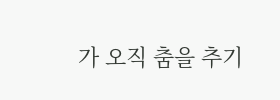가 오직 춤을 추기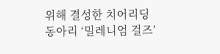위해 결성한 치어리딩 동아리 ‘밀레니엄 걸즈’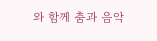와 함께 춤과 음악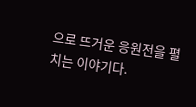으로 뜨거운 응원전을 펼치는 이야기다.